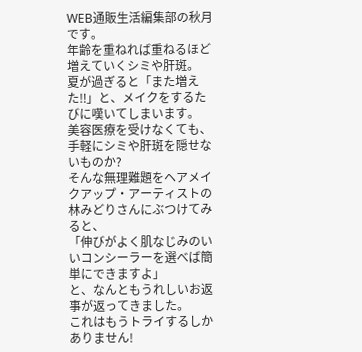WEB通販生活編集部の秋月です。
年齢を重ねれば重ねるほど増えていくシミや肝斑。
夏が過ぎると「また増えた‼」と、メイクをするたびに嘆いてしまいます。
美容医療を受けなくても、手軽にシミや肝斑を隠せないものか?
そんな無理難題をヘアメイクアップ・アーティストの林みどりさんにぶつけてみると、
「伸びがよく肌なじみのいいコンシーラーを選べば簡単にできますよ」
と、なんともうれしいお返事が返ってきました。
これはもうトライするしかありません!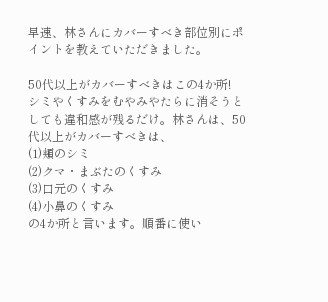早速、林さんにカバーすべき部位別にポイントを教えていただきました。

50代以上がカバーすべきはこの4か所!
シミやくすみをむやみやたらに消そうとしても違和感が残るだけ。林さんは、50代以上がカバーすべきは、
(1)頬のシミ
(2)クマ・まぶたのくすみ
(3)口元のくすみ
(4)小鼻のくすみ
の4か所と言います。順番に使い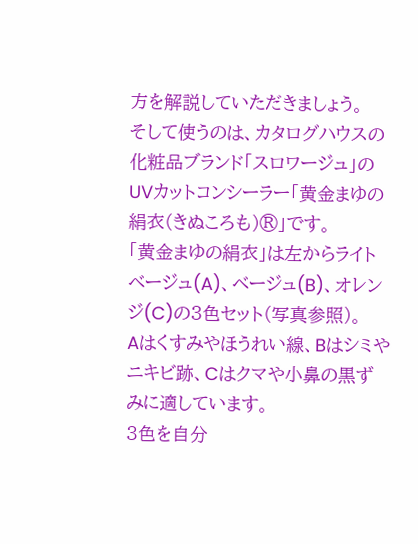方を解説していただきましょう。
そして使うのは、カタログハウスの化粧品ブランド「スロワージュ」のUVカットコンシーラー「黄金まゆの絹衣(きぬころも)®」です。
「黄金まゆの絹衣」は左からライトベージュ(A)、ベージュ(B)、オレンジ(C)の3色セット(写真参照)。
Aはくすみやほうれい線、Bはシミやニキビ跡、Cはクマや小鼻の黒ずみに適しています。
3色を自分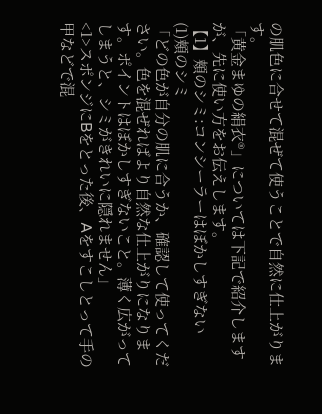の肌色に合せて混ぜて使うことで自然に仕上がります。
「黄金まゆの絹衣®」については下記で紹介しますが、先に使い方をお伝えします。
【1】頬のシミ:コンシーラーはぼかしすぎない
(1)頬のシミ
「どの色が自分の肌に合うか、確認して使ってください。色を混ぜればより自然な仕上がりになります。ポイントはぼかしすぎないこと。薄く広がってしまうと、シミがきれいに隠れません」
<1>スポンジにBをとった後、Aをすこしとって手の甲などで混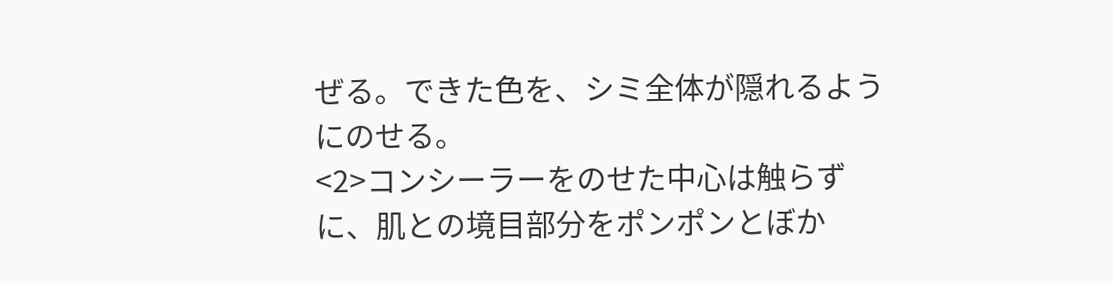ぜる。できた色を、シミ全体が隠れるようにのせる。
<2>コンシーラーをのせた中心は触らずに、肌との境目部分をポンポンとぼか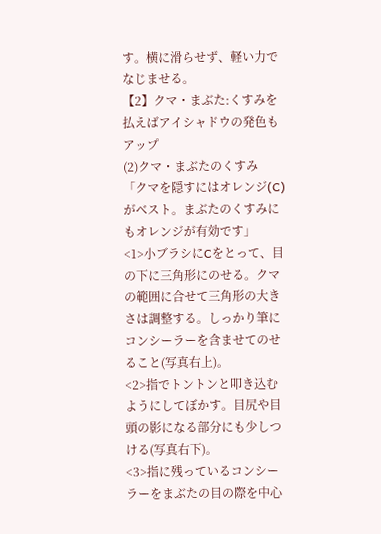す。横に滑らせず、軽い力でなじませる。
【2】クマ・まぶた:くすみを払えばアイシャドウの発色もアップ
(2)クマ・まぶたのくすみ
「クマを隠すにはオレンジ(C)がベスト。まぶたのくすみにもオレンジが有効です」
<1>小ブラシにCをとって、目の下に三角形にのせる。クマの範囲に合せて三角形の大きさは調整する。しっかり筆にコンシーラーを含ませてのせること(写真右上)。
<2>指でトントンと叩き込むようにしてぼかす。目尻や目頭の影になる部分にも少しつける(写真右下)。
<3>指に残っているコンシーラーをまぶたの目の際を中心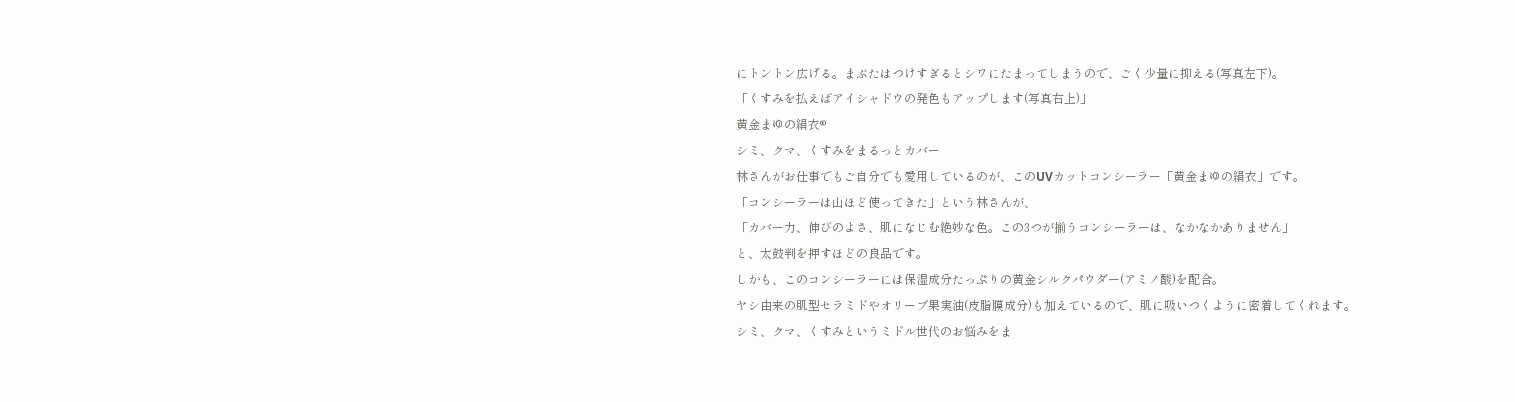にトントン広げる。まぶたはつけすぎるとシワにたまってしまうので、ごく少量に抑える(写真左下)。
「くすみを払えばアイシャドウの発色もアップします(写真右上)」
黄金まゆの絹衣®
シミ、クマ、くすみをまるっとカバー
林さんがお仕事でもご自分でも愛用しているのが、このUVカットコンシーラー「黄金まゆの絹衣」です。
「コンシーラーは山ほど使ってきた」という林さんが、
「カバー力、伸びのよさ、肌になじむ絶妙な色。この3つが揃うコンシーラーは、なかなかありません」
と、太鼓判を押すほどの良品です。
しかも、このコンシーラーには保湿成分たっぷりの黄金シルクパウダー(アミノ酸)を配合。
ヤシ由来の肌型セラミドやオリーブ果実油(皮脂膜成分)も加えているので、肌に吸いつくように密着してくれます。
シミ、クマ、くすみというミドル世代のお悩みをま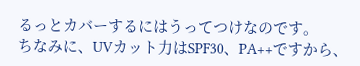るっとカバーするにはうってつけなのです。
ちなみに、UVカット力はSPF30、PA++ですから、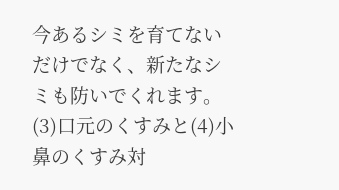今あるシミを育てないだけでなく、新たなシミも防いでくれます。
(3)口元のくすみと(4)小鼻のくすみ対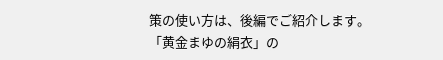策の使い方は、後編でご紹介します。
「黄金まゆの絹衣」の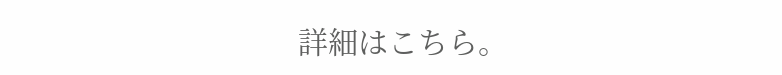詳細はこちら。